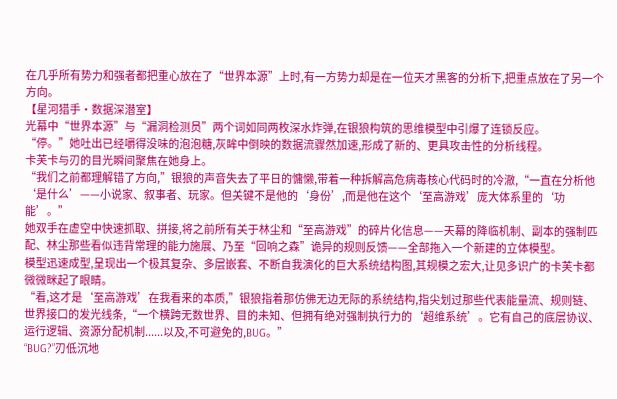在几乎所有势力和强者都把重心放在了“世界本源”上时,有一方势力却是在一位天才黑客的分析下,把重点放在了另一个方向。
【星河猎手·数据深潜室】
光幕中“世界本源”与“漏洞检测员”两个词如同两枚深水炸弹,在银狼构筑的思维模型中引爆了连锁反应。
“停。”她吐出已经嚼得没味的泡泡糖,灰眸中倒映的数据流骤然加速,形成了新的、更具攻击性的分析线程。
卡芙卡与刃的目光瞬间聚焦在她身上。
“我们之前都理解错了方向,”银狼的声音失去了平日的慵懒,带着一种拆解高危病毒核心代码时的冷澈,“一直在分析他‘是什么’——小说家、叙事者、玩家。但关键不是他的‘身份’,而是他在这个‘至高游戏’庞大体系里的‘功能’。”
她双手在虚空中快速抓取、拼接,将之前所有关于林尘和“至高游戏”的碎片化信息——天幕的降临机制、副本的强制匹配、林尘那些看似违背常理的能力施展、乃至“回响之森”诡异的规则反馈——全部拖入一个新建的立体模型。
模型迅速成型,呈现出一个极其复杂、多层嵌套、不断自我演化的巨大系统结构图,其规模之宏大,让见多识广的卡芙卡都微微眯起了眼睛。
“看,这才是‘至高游戏’在我看来的本质,”银狼指着那仿佛无边无际的系统结构,指尖划过那些代表能量流、规则链、世界接口的发光线条,“一个横跨无数世界、目的未知、但拥有绝对强制执行力的‘超维系统’。它有自己的底层协议、运行逻辑、资源分配机制......以及,不可避免的,BUG。”
“BUG?”刃低沉地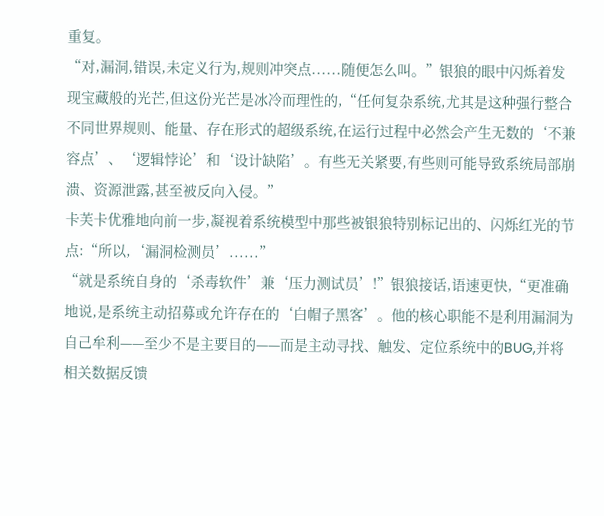重复。
“对,漏洞,错误,未定义行为,规则冲突点......随便怎么叫。”银狼的眼中闪烁着发现宝藏般的光芒,但这份光芒是冰冷而理性的,“任何复杂系统,尤其是这种强行整合不同世界规则、能量、存在形式的超级系统,在运行过程中必然会产生无数的‘不兼容点’、‘逻辑悖论’和‘设计缺陷’。有些无关紧要,有些则可能导致系统局部崩溃、资源泄露,甚至被反向入侵。”
卡芙卡优雅地向前一步,凝视着系统模型中那些被银狼特别标记出的、闪烁红光的节点:“所以,‘漏洞检测员’......”
“就是系统自身的‘杀毒软件’兼‘压力测试员’!”银狼接话,语速更快,“更准确地说,是系统主动招募或允许存在的‘白帽子黑客’。他的核心职能不是利用漏洞为自己牟利——至少不是主要目的——而是主动寻找、触发、定位系统中的BUG,并将相关数据反馈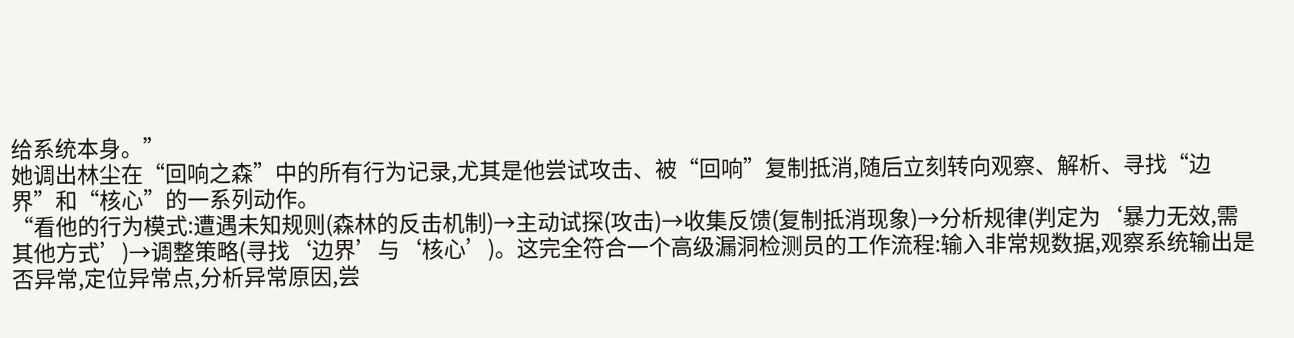给系统本身。”
她调出林尘在“回响之森”中的所有行为记录,尤其是他尝试攻击、被“回响”复制抵消,随后立刻转向观察、解析、寻找“边界”和“核心”的一系列动作。
“看他的行为模式:遭遇未知规则(森林的反击机制)→主动试探(攻击)→收集反馈(复制抵消现象)→分析规律(判定为‘暴力无效,需其他方式’)→调整策略(寻找‘边界’与‘核心’)。这完全符合一个高级漏洞检测员的工作流程:输入非常规数据,观察系统输出是否异常,定位异常点,分析异常原因,尝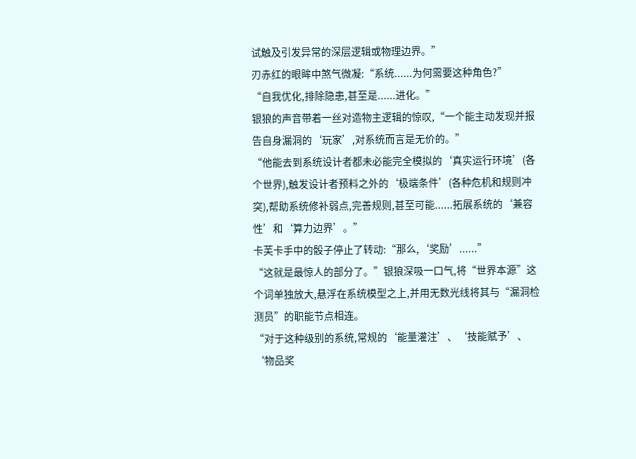试触及引发异常的深层逻辑或物理边界。”
刃赤红的眼眸中煞气微凝:“系统......为何需要这种角色?”
“自我优化,排除隐患,甚至是......进化。”
银狼的声音带着一丝对造物主逻辑的惊叹,“一个能主动发现并报告自身漏洞的‘玩家’,对系统而言是无价的。”
“他能去到系统设计者都未必能完全模拟的‘真实运行环境’(各个世界),触发设计者预料之外的‘极端条件’(各种危机和规则冲突),帮助系统修补弱点,完善规则,甚至可能......拓展系统的‘兼容性’和‘算力边界’。”
卡芙卡手中的骰子停止了转动:“那么,‘奖励’......”
“这就是最惊人的部分了。”银狼深吸一口气,将“世界本源”这个词单独放大,悬浮在系统模型之上,并用无数光线将其与“漏洞检测员”的职能节点相连。
“对于这种级别的系统,常规的‘能量灌注’、‘技能赋予’、‘物品奖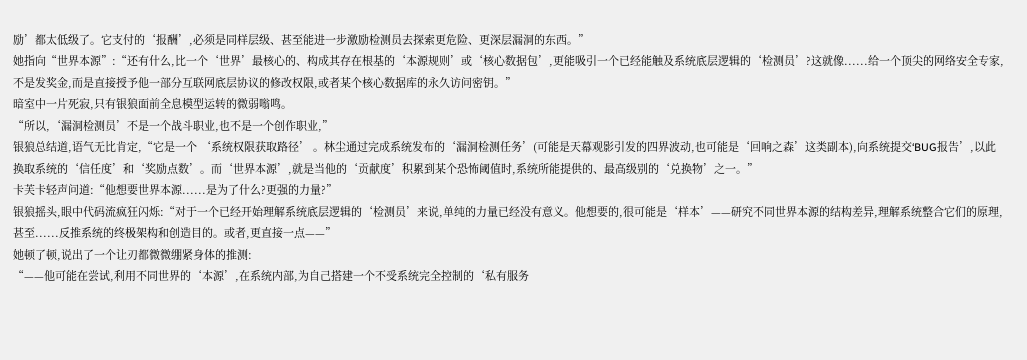励’都太低级了。它支付的‘报酬’,必须是同样层级、甚至能进一步激励检测员去探索更危险、更深层漏洞的东西。”
她指向“世界本源”:“还有什么,比一个‘世界’最核心的、构成其存在根基的‘本源规则’或‘核心数据包’,更能吸引一个已经能触及系统底层逻辑的‘检测员’?这就像......给一个顶尖的网络安全专家,不是发奖金,而是直接授予他一部分互联网底层协议的修改权限,或者某个核心数据库的永久访问密钥。”
暗室中一片死寂,只有银狼面前全息模型运转的微弱嗡鸣。
“所以,‘漏洞检测员’不是一个战斗职业,也不是一个创作职业,”
银狼总结道,语气无比肯定,“它是一个 ‘系统权限获取路径’ 。林尘通过完成系统发布的‘漏洞检测任务’(可能是天幕观影引发的四界波动,也可能是‘回响之森’这类副本),向系统提交‘BUG报告’,以此换取系统的‘信任度’和‘奖励点数’。而‘世界本源’,就是当他的‘贡献度’积累到某个恐怖阈值时,系统所能提供的、最高级别的‘兑换物’之一。”
卡芙卡轻声问道:“他想要世界本源......是为了什么?更强的力量?”
银狼摇头,眼中代码流疯狂闪烁:“对于一个已经开始理解系统底层逻辑的‘检测员’来说,单纯的力量已经没有意义。他想要的,很可能是‘样本’——研究不同世界本源的结构差异,理解系统整合它们的原理,甚至......反推系统的终极架构和创造目的。或者,更直接一点——”
她顿了顿,说出了一个让刃都微微绷紧身体的推测:
“——他可能在尝试,利用不同世界的‘本源’,在系统内部,为自己搭建一个不受系统完全控制的‘私有服务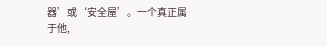器’或‘安全屋’。一个真正属于他,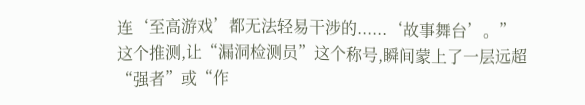连‘至高游戏’都无法轻易干涉的......‘故事舞台’。”
这个推测,让“漏洞检测员”这个称号,瞬间蒙上了一层远超“强者”或“作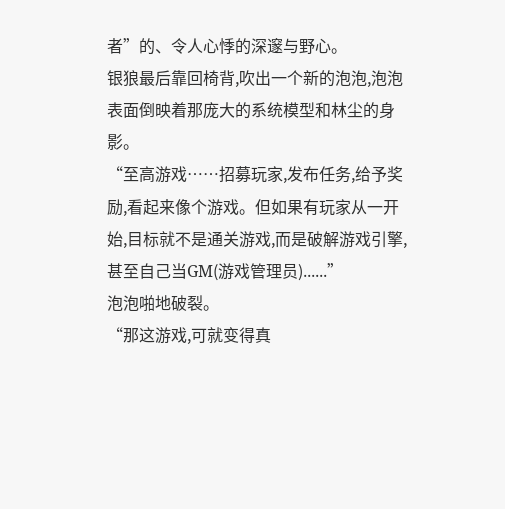者”的、令人心悸的深邃与野心。
银狼最后靠回椅背,吹出一个新的泡泡,泡泡表面倒映着那庞大的系统模型和林尘的身影。
“至高游戏……招募玩家,发布任务,给予奖励,看起来像个游戏。但如果有玩家从一开始,目标就不是通关游戏,而是破解游戏引擎,甚至自己当GM(游戏管理员)......”
泡泡啪地破裂。
“那这游戏,可就变得真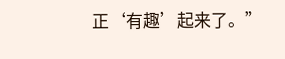正‘有趣’起来了。”